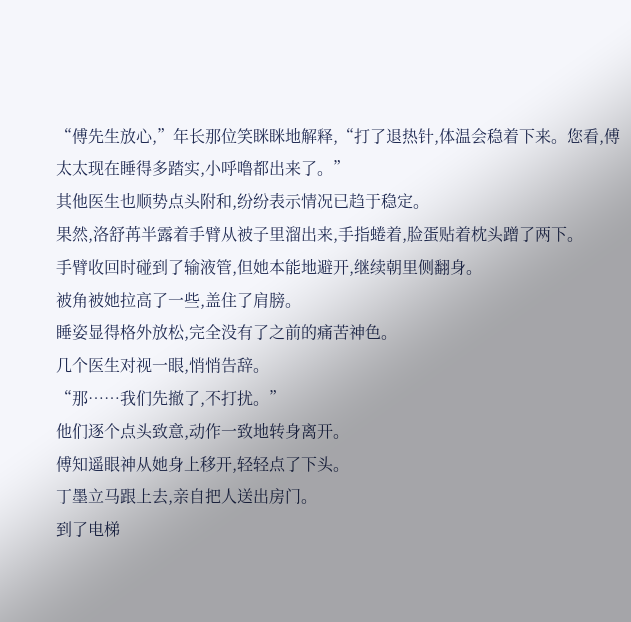“傅先生放心,”年长那位笑眯眯地解释,“打了退热针,体温会稳着下来。您看,傅太太现在睡得多踏实,小呼噜都出来了。”
其他医生也顺势点头附和,纷纷表示情况已趋于稳定。
果然,洛舒苒半露着手臂从被子里溜出来,手指蜷着,脸蛋贴着枕头蹭了两下。
手臂收回时碰到了输液管,但她本能地避开,继续朝里侧翻身。
被角被她拉高了一些,盖住了肩膀。
睡姿显得格外放松,完全没有了之前的痛苦神色。
几个医生对视一眼,悄悄告辞。
“那……我们先撤了,不打扰。”
他们逐个点头致意,动作一致地转身离开。
傅知遥眼神从她身上移开,轻轻点了下头。
丁墨立马跟上去,亲自把人送出房门。
到了电梯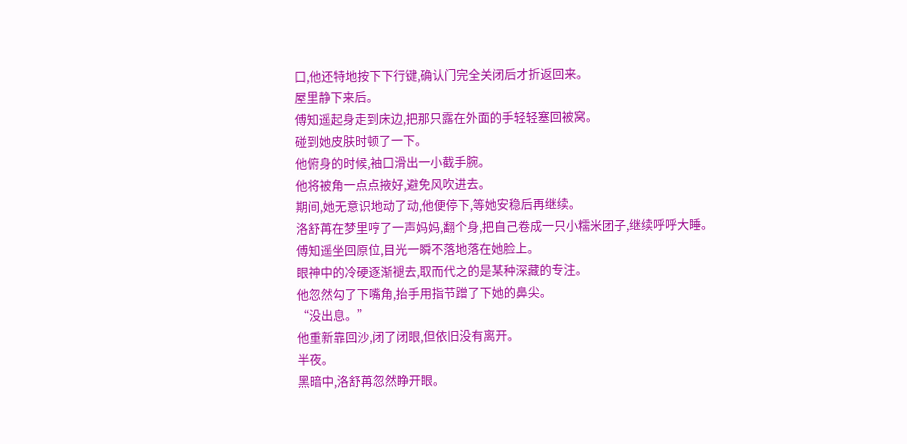口,他还特地按下下行键,确认门完全关闭后才折返回来。
屋里静下来后。
傅知遥起身走到床边,把那只露在外面的手轻轻塞回被窝。
碰到她皮肤时顿了一下。
他俯身的时候,袖口滑出一小截手腕。
他将被角一点点掖好,避免风吹进去。
期间,她无意识地动了动,他便停下,等她安稳后再继续。
洛舒苒在梦里哼了一声妈妈,翻个身,把自己卷成一只小糯米团子,继续呼呼大睡。
傅知遥坐回原位,目光一瞬不落地落在她脸上。
眼神中的冷硬逐渐褪去,取而代之的是某种深藏的专注。
他忽然勾了下嘴角,抬手用指节蹭了下她的鼻尖。
“没出息。”
他重新靠回沙,闭了闭眼,但依旧没有离开。
半夜。
黑暗中,洛舒苒忽然睁开眼。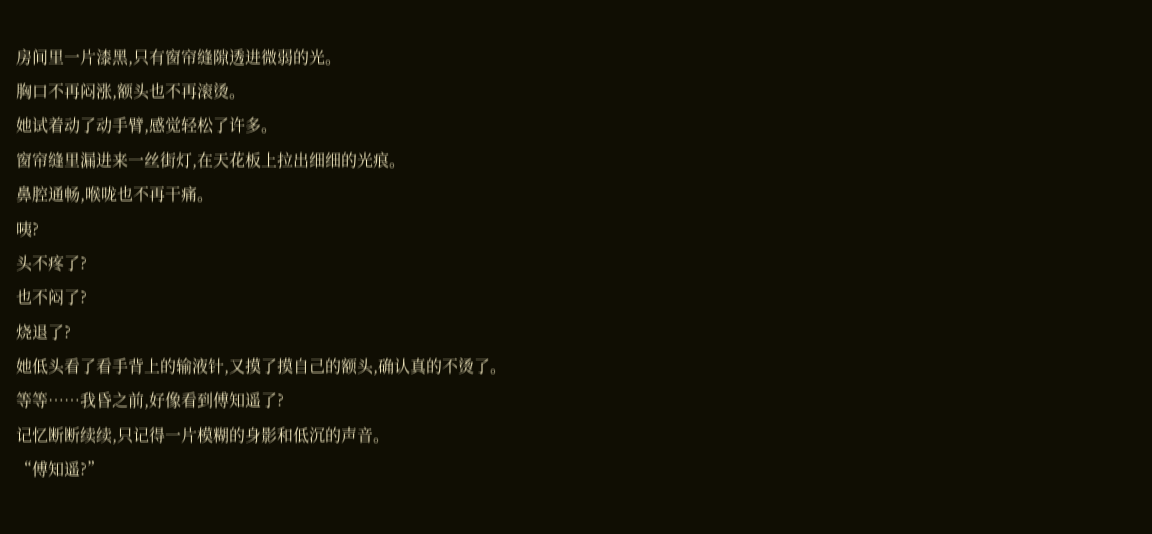房间里一片漆黑,只有窗帘缝隙透进微弱的光。
胸口不再闷涨,额头也不再滚烫。
她试着动了动手臂,感觉轻松了许多。
窗帘缝里漏进来一丝街灯,在天花板上拉出细细的光痕。
鼻腔通畅,喉咙也不再干痛。
咦?
头不疼了?
也不闷了?
烧退了?
她低头看了看手背上的输液针,又摸了摸自己的额头,确认真的不烫了。
等等……我昏之前,好像看到傅知遥了?
记忆断断续续,只记得一片模糊的身影和低沉的声音。
“傅知遥?”